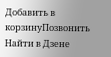Добавить в корзинуПозвонить
Найти в Дзене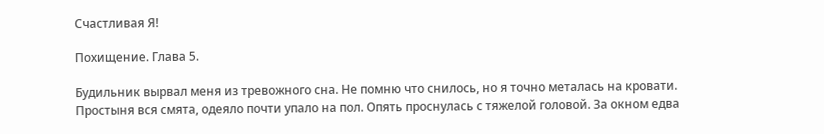Счастливая Я!

Похищение. Глава 5.

Будильник вырвал меня из тревожного сна. Не помню что снилось, но я точно металась на кровати. Простыня вся смята, одеяло почти упало на пол. Опять проснулась с тяжелой головой. За окном едва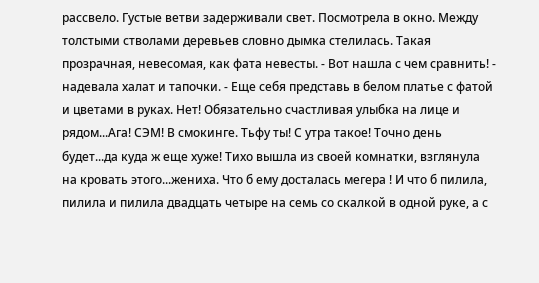рассвело. Густые ветви задерживали свет. Посмотрела в окно. Между толстыми стволами деревьев словно дымка стелилась. Такая прозрачная, невесомая, как фата невесты. - Вот нашла с чем сравнить! - надевала халат и тапочки. - Еще себя представь в белом платье с фатой и цветами в руках. Нет! Обязательно счастливая улыбка на лице и рядом...Ага! СЭМ! В смокинге. Тьфу ты! С утра такое! Точно день будет...да куда ж еще хуже! Тихо вышла из своей комнатки, взглянула на кровать этого...жениха. Что б ему досталась мегера ! И что б пилила, пилила и пилила двадцать четыре на семь со скалкой в одной руке, а с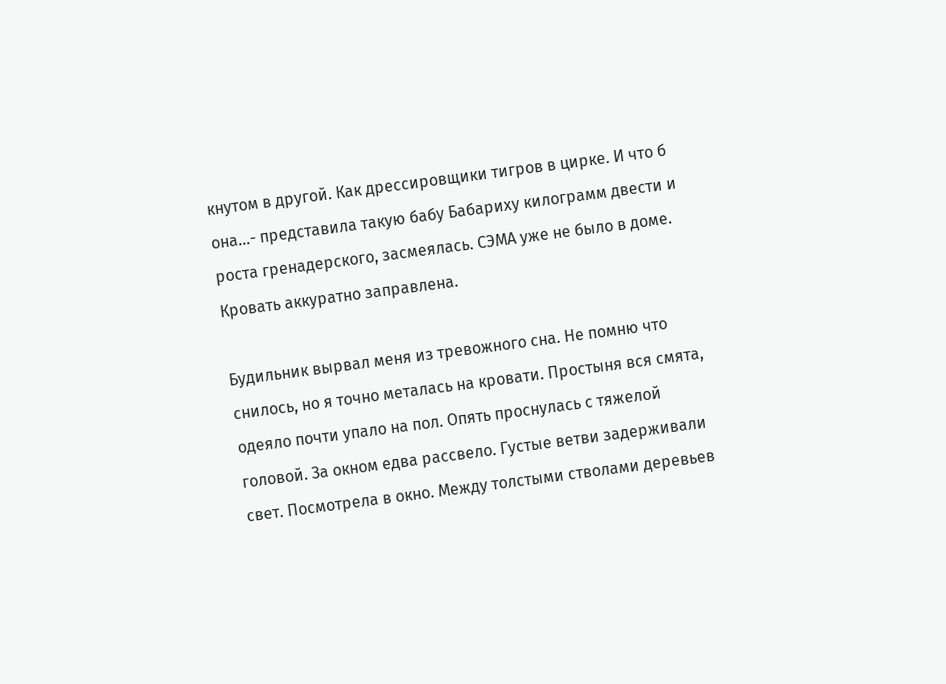кнутом в другой. Как дрессировщики тигров в цирке. И что б она...- представила такую бабу Бабариху килограмм двести и роста гренадерского, засмеялась. СЭМА уже не было в доме. Кровать аккуратно заправлена.

Будильник вырвал меня из тревожного сна. Не помню что снилось, но я точно металась на кровати. Простыня вся смята, одеяло почти упало на пол. Опять проснулась с тяжелой головой. За окном едва рассвело. Густые ветви задерживали свет. Посмотрела в окно. Между толстыми стволами деревьев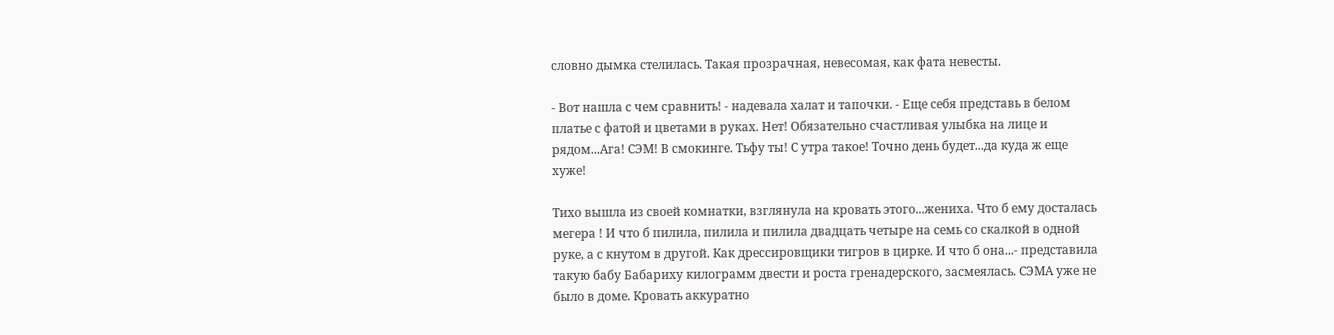словно дымка стелилась. Такая прозрачная, невесомая, как фата невесты.

- Вот нашла с чем сравнить! - надевала халат и тапочки. - Еще себя представь в белом платье с фатой и цветами в руках. Нет! Обязательно счастливая улыбка на лице и рядом...Ага! СЭМ! В смокинге. Тьфу ты! С утра такое! Точно день будет...да куда ж еще хуже!

Тихо вышла из своей комнатки, взглянула на кровать этого...жениха. Что б ему досталась мегера ! И что б пилила, пилила и пилила двадцать четыре на семь со скалкой в одной руке, а с кнутом в другой. Как дрессировщики тигров в цирке. И что б она...- представила такую бабу Бабариху килограмм двести и роста гренадерского, засмеялась. СЭМА уже не было в доме. Кровать аккуратно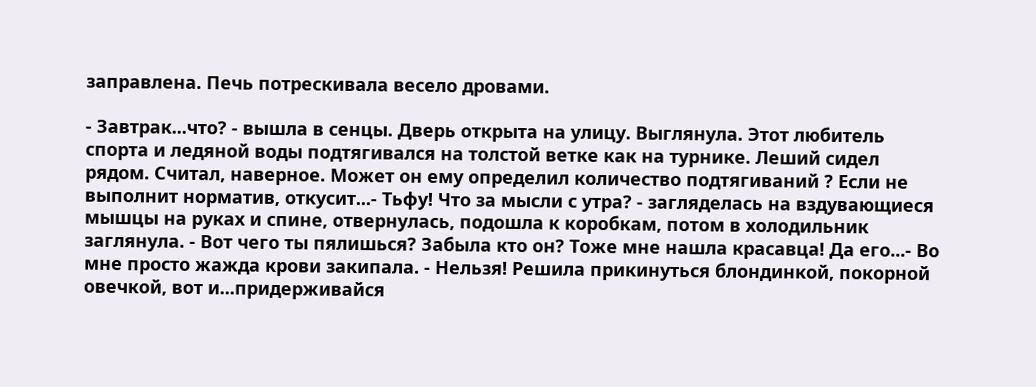заправлена. Печь потрескивала весело дровами.

- Завтрак...что? - вышла в сенцы. Дверь открыта на улицу. Выглянула. Этот любитель спорта и ледяной воды подтягивался на толстой ветке как на турнике. Леший сидел рядом. Считал, наверное. Может он ему определил количество подтягиваний ? Если не выполнит норматив, откусит...- Тьфу! Что за мысли с утра? - загляделась на вздувающиеся мышцы на руках и спине, отвернулась, подошла к коробкам, потом в холодильник заглянула. - Вот чего ты пялишься? Забыла кто он? Тоже мне нашла красавца! Да его...- Во мне просто жажда крови закипала. - Нельзя! Решила прикинуться блондинкой, покорной овечкой, вот и...придерживайся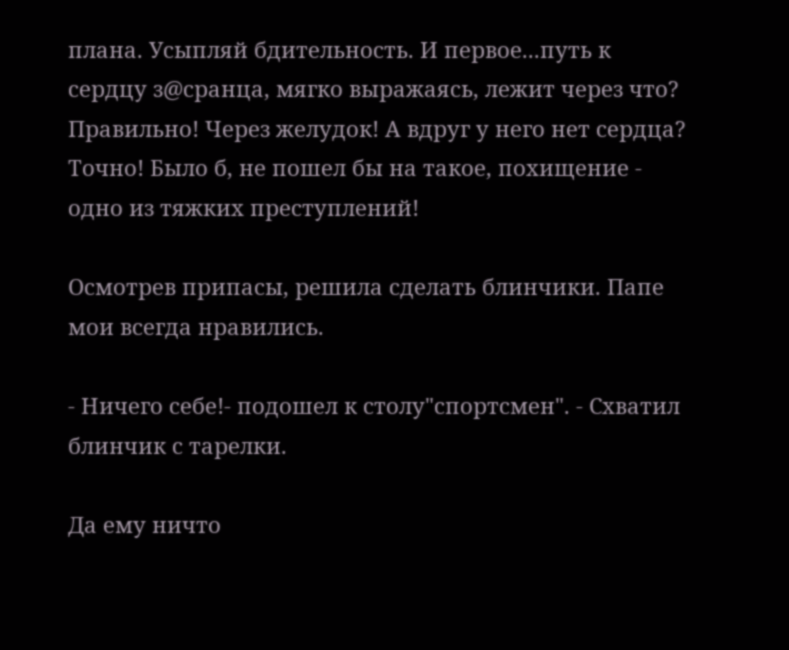плана. Усыпляй бдительность. И первое...путь к сердцу з@сранца, мягко выражаясь, лежит через что? Правильно! Через желудок! А вдруг у него нет сердца? Точно! Было б, не пошел бы на такое, похищение - одно из тяжких преступлений!

Осмотрев припасы, решила сделать блинчики. Папе мои всегда нравились.

- Ничего себе!- подошел к столу"спортсмен". - Схватил блинчик с тарелки.

Да ему ничто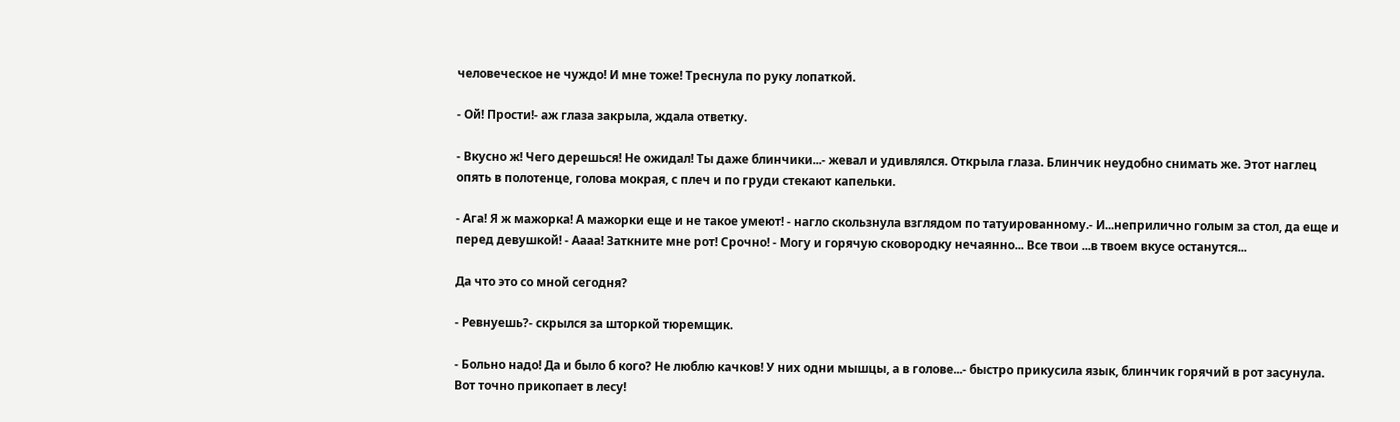человеческое не чуждо! И мне тоже! Треснула по руку лопаткой.

- Ой! Прости!- аж глаза закрыла, ждала ответку.

- Вкусно ж! Чего дерешься! Не ожидал! Ты даже блинчики...- жевал и удивлялся. Открыла глаза. Блинчик неудобно снимать же. Этот наглец опять в полотенце, голова мокрая, с плеч и по груди стекают капельки.

- Ага! Я ж мажорка! А мажорки еще и не такое умеют! - нагло скользнула взглядом по татуированному.- И...неприлично голым за стол, да еще и перед девушкой! - Аааа! Заткните мне рот! Срочно! - Могу и горячую сковородку нечаянно... Все твои ...в твоем вкусе останутся...

Да что это со мной сегодня?

- Ревнуешь?- скрылся за шторкой тюремщик.

- Больно надо! Да и было б кого? Не люблю качков! У них одни мышцы, а в голове...- быстро прикусила язык, блинчик горячий в рот засунула. Вот точно прикопает в лесу!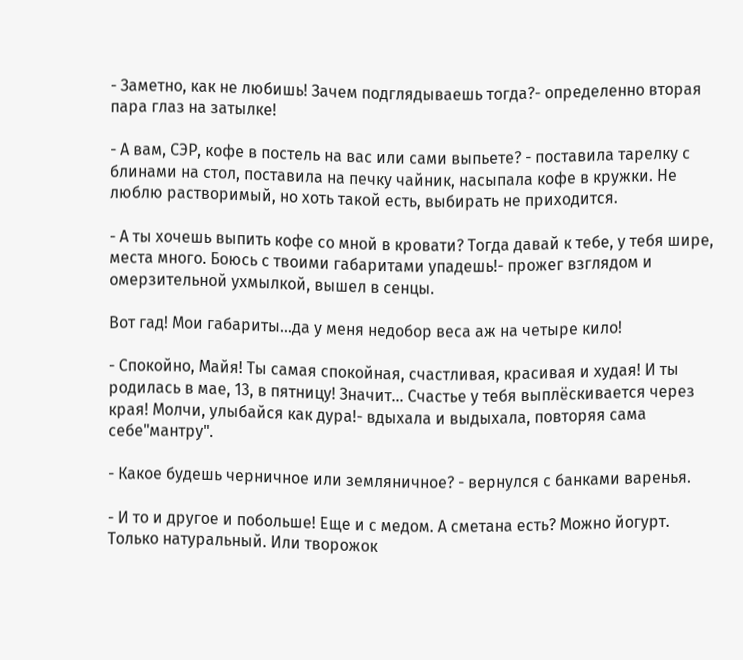- Заметно, как не любишь! Зачем подглядываешь тогда?- определенно вторая пара глаз на затылке!

- А вам, СЭР, кофе в постель на вас или сами выпьете? - поставила тарелку с блинами на стол, поставила на печку чайник, насыпала кофе в кружки. Не люблю растворимый, но хоть такой есть, выбирать не приходится.

- А ты хочешь выпить кофе со мной в кровати? Тогда давай к тебе, у тебя шире, места много. Боюсь с твоими габаритами упадешь!- прожег взглядом и омерзительной ухмылкой, вышел в сенцы.

Вот гад! Мои габариты...да у меня недобор веса аж на четыре кило!

- Спокойно, Майя! Ты самая спокойная, счастливая, красивая и худая! И ты родилась в мае, 13, в пятницу! Значит... Счастье у тебя выплёскивается через края! Молчи, улыбайся как дура!- вдыхала и выдыхала, повторяя сама себе"мантру".

- Какое будешь черничное или земляничное? - вернулся с банками варенья.

- И то и другое и побольше! Еще и с медом. А сметана есть? Можно йогурт. Только натуральный. Или творожок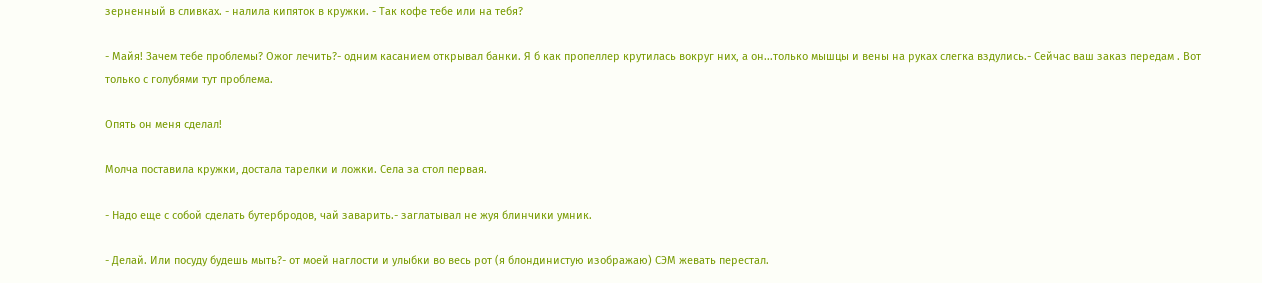зерненный в сливках. - налила кипяток в кружки. - Так кофе тебе или на тебя?

- Майя! Зачем тебе проблемы? Ожог лечить?- одним касанием открывал банки. Я б как пропеллер крутилась вокруг них, а он...только мышцы и вены на руках слегка вздулись.- Сейчас ваш заказ передам . Вот только с голубями тут проблема.

Опять он меня сделал!

Молча поставила кружки, достала тарелки и ложки. Села за стол первая.

- Надо еще с собой сделать бутербродов, чай заварить.- заглатывал не жуя блинчики умник.

- Делай. Или посуду будешь мыть?- от моей наглости и улыбки во весь рот (я блондинистую изображаю) СЭМ жевать перестал.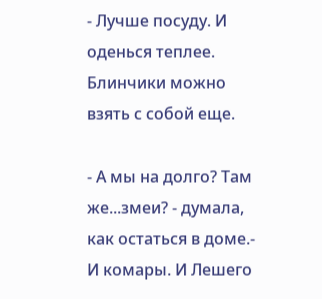- Лучше посуду. И оденься теплее. Блинчики можно взять с собой еще.

- А мы на долго? Там же...змеи? - думала, как остаться в доме.- И комары. И Лешего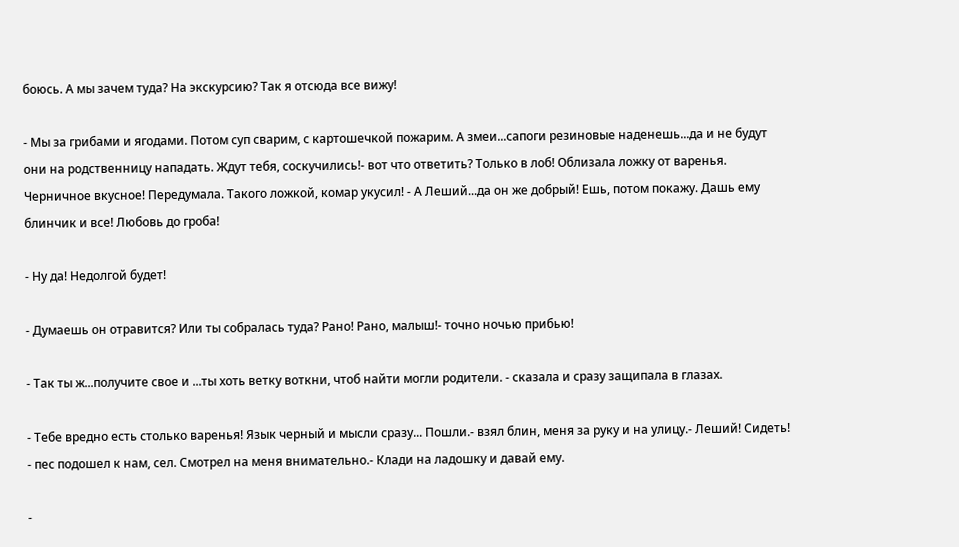боюсь. А мы зачем туда? На экскурсию? Так я отсюда все вижу!

- Мы за грибами и ягодами. Потом суп сварим, с картошечкой пожарим. А змеи...сапоги резиновые наденешь...да и не будут они на родственницу нападать. Ждут тебя, соскучились!- вот что ответить? Только в лоб! Облизала ложку от варенья. Черничное вкусное! Передумала. Такого ложкой, комар укусил! - А Леший...да он же добрый! Ешь, потом покажу. Дашь ему блинчик и все! Любовь до гроба!

- Ну да! Недолгой будет!

- Думаешь он отравится? Или ты собралась туда? Рано! Рано, малыш!- точно ночью прибью!

- Так ты ж...получите свое и ...ты хоть ветку воткни, чтоб найти могли родители. - сказала и сразу защипала в глазах.

- Тебе вредно есть столько варенья! Язык черный и мысли сразу... Пошли.- взял блин, меня за руку и на улицу.- Леший! Сидеть! - пес подошел к нам, сел. Смотрел на меня внимательно.- Клади на ладошку и давай ему.

-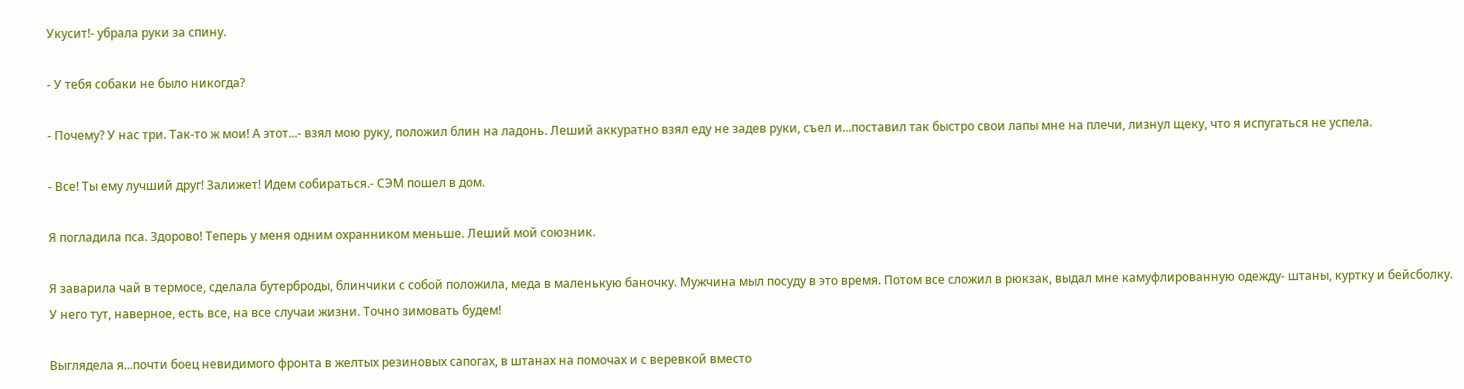Укусит!- убрала руки за спину.

- У тебя собаки не было никогда?

- Почему? У нас три. Так-то ж мои! А этот...- взял мою руку, положил блин на ладонь. Леший аккуратно взял еду не задев руки, съел и...поставил так быстро свои лапы мне на плечи, лизнул щеку, что я испугаться не успела.

- Все! Ты ему лучший друг! Залижет! Идем собираться.- СЭМ пошел в дом.

Я погладила пса. Здорово! Теперь у меня одним охранником меньше. Леший мой союзник.

Я заварила чай в термосе, сделала бутерброды, блинчики с собой положила, меда в маленькую баночку. Мужчина мыл посуду в это время. Потом все сложил в рюкзак, выдал мне камуфлированную одежду- штаны, куртку и бейсболку. У него тут, наверное, есть все, на все случаи жизни. Точно зимовать будем!

Выглядела я...почти боец невидимого фронта в желтых резиновых сапогах, в штанах на помочах и с веревкой вместо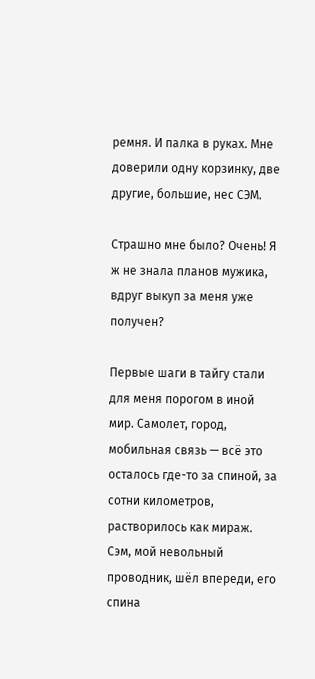ремня. И палка в руках. Мне доверили одну корзинку, две другие, большие, нес СЭМ.

Страшно мне было? Очень! Я ж не знала планов мужика, вдруг выкуп за меня уже получен?

Первые шаги в тайгу стали для меня порогом в иной мир. Самолет, город, мобильная связь — всё это осталось где-то за спиной, за сотни километров, растворилось как мираж. Сэм, мой невольный проводник, шёл впереди, его спина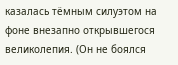казалась тёмным силуэтом на фоне внезапно открывшегося великолепия. (Он не боялся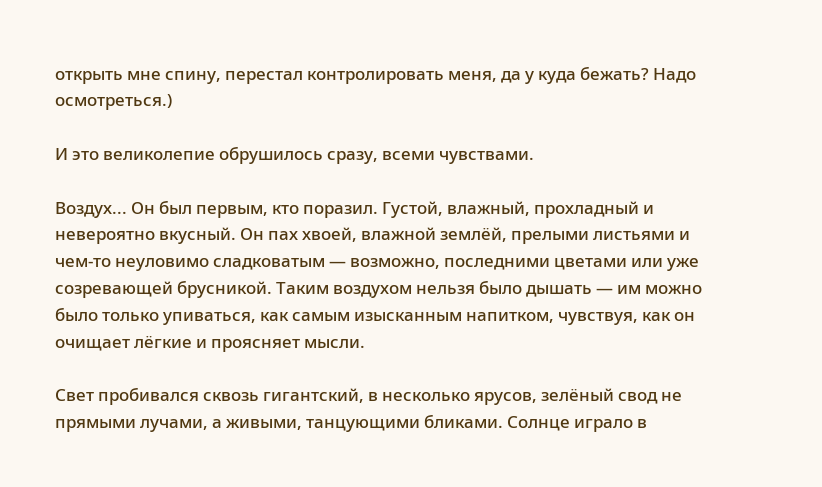открыть мне спину, перестал контролировать меня, да у куда бежать? Надо осмотреться.)

И это великолепие обрушилось сразу, всеми чувствами.

Воздух... Он был первым, кто поразил. Густой, влажный, прохладный и невероятно вкусный. Он пах хвоей, влажной землёй, прелыми листьями и чем-то неуловимо сладковатым — возможно, последними цветами или уже созревающей брусникой. Таким воздухом нельзя было дышать — им можно было только упиваться, как самым изысканным напитком, чувствуя, как он очищает лёгкие и проясняет мысли.

Свет пробивался сквозь гигантский, в несколько ярусов, зелёный свод не прямыми лучами, а живыми, танцующими бликами. Солнце играло в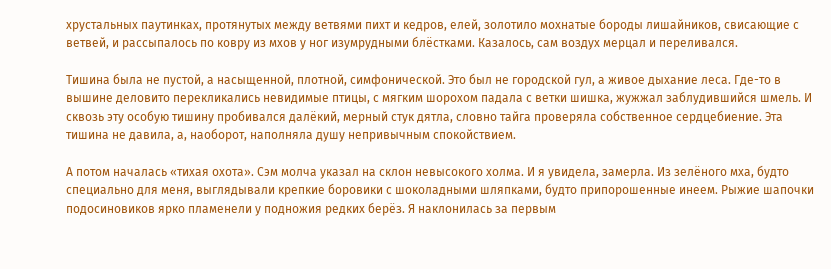хрустальных паутинках, протянутых между ветвями пихт и кедров, елей, золотило мохнатые бороды лишайников, свисающие с ветвей, и рассыпалось по ковру из мхов у ног изумрудными блёстками. Казалось, сам воздух мерцал и переливался.

Тишина была не пустой, а насыщенной, плотной, симфонической. Это был не городской гул, а живое дыхание леса. Где-то в вышине деловито перекликались невидимые птицы, с мягким шорохом падала с ветки шишка, жужжал заблудившийся шмель. И сквозь эту особую тишину пробивался далёкий, мерный стук дятла, словно тайга проверяла собственное сердцебиение. Эта тишина не давила, а, наоборот, наполняла душу непривычным спокойствием.

А потом началась «тихая охота». Сэм молча указал на склон невысокого холма. И я увидела, замерла. Из зелёного мха, будто специально для меня, выглядывали крепкие боровики с шоколадными шляпками, будто припорошенные инеем. Рыжие шапочки подосиновиков ярко пламенели у подножия редких берёз. Я наклонилась за первым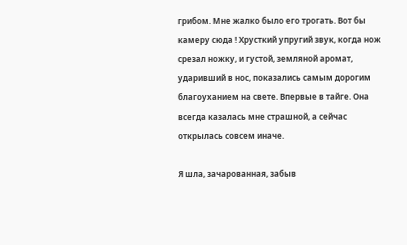грибом. Мне жалко было его трогать. Вот бы камеру сюда ! Хрусткий упругий звук, когда нож срезал ножку, и густой, земляной аромат, ударивший в нос, показались самым дорогим благоуханием на свете. Впервые в тайге. Она всегда казалась мне страшной, а сейчас открылась совсем иначе.

Я шла, зачарованная, забыв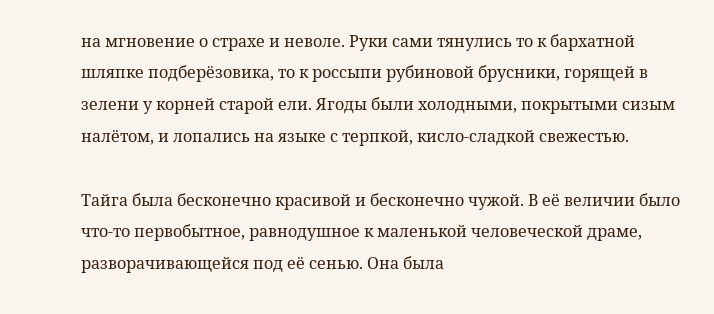на мгновение о страхе и неволе. Руки сами тянулись то к бархатной шляпке подберёзовика, то к россыпи рубиновой брусники, горящей в зелени у корней старой ели. Ягоды были холодными, покрытыми сизым налётом, и лопались на языке с терпкой, кисло-сладкой свежестью.

Тайга была бесконечно красивой и бесконечно чужой. В её величии было что-то первобытное, равнодушное к маленькой человеческой драме, разворачивающейся под её сенью. Она была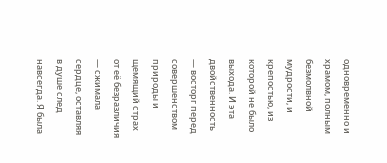одновременно и храмом, полным безмолвной мудрости, и крепостью, из которой не было выхода. И эта двойственность — восторг перед совершенством природы и щемящий страх от её безразличия — сжимала сердце, оставляя в душе след навсегда. Я была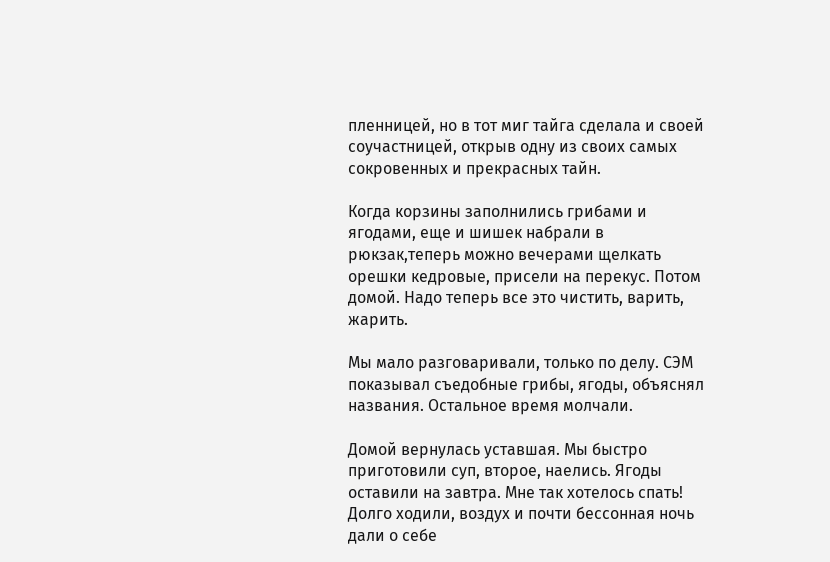пленницей, но в тот миг тайга сделала и своей соучастницей, открыв одну из своих самых сокровенных и прекрасных тайн.

Когда корзины заполнились грибами и ягодами, еще и шишек набрали в рюкзак,теперь можно вечерами щелкать орешки кедровые, присели на перекус. Потом домой. Надо теперь все это чистить, варить, жарить.

Мы мало разговаривали, только по делу. СЭМ показывал съедобные грибы, ягоды, объяснял названия. Остальное время молчали.

Домой вернулась уставшая. Мы быстро приготовили суп, второе, наелись. Ягоды оставили на завтра. Мне так хотелось спать! Долго ходили, воздух и почти бессонная ночь дали о себе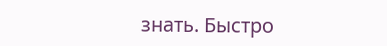знать. Быстро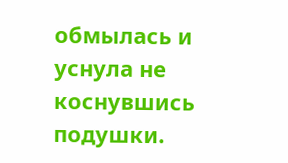обмылась и уснула не коснувшись подушки.